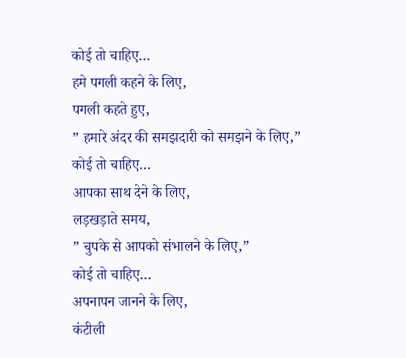कोई तो चाहिए…
हमे पगली कहने के लिए,
पगली कहते हुए,
” हमारे अंदर की समझदारी को समझने के लिए,”
कोई तो चाहिए…
आपका साथ देने के लिए,
लड़खड़ाते समय,
” चुपके से आपको संभालने के लिए,”
कोई तो चाहिए…
अपनापन जानने के लिए,
कंटीली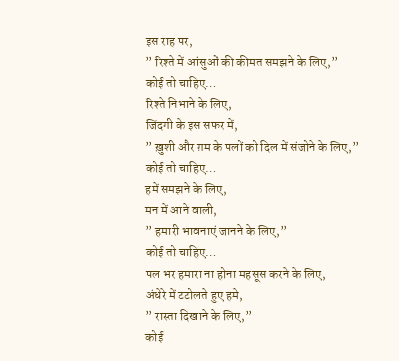इस राह पर,
” रिश्ते में आंसुओं की कीमत समझने के लिए,”
कोई तो चाहिए…
रिश्ते निभाने के लिए,
जिंदगी के इस सफर में,
” ख़ुशी और ग़म के पलों को दिल में संजोने के लिए,”
कोई तो चाहिए…
हमें समझने के लिए,
मन में आने वाली,
” हमारी भावनाएं जानने के लिए,”
कोई तो चाहिए…
पल भर हमारा ना होना महसूस करने के लिए,
अंधेरे में टटोलते हुए हमे,
” रास्ता दिखाने के लिए,”
कोई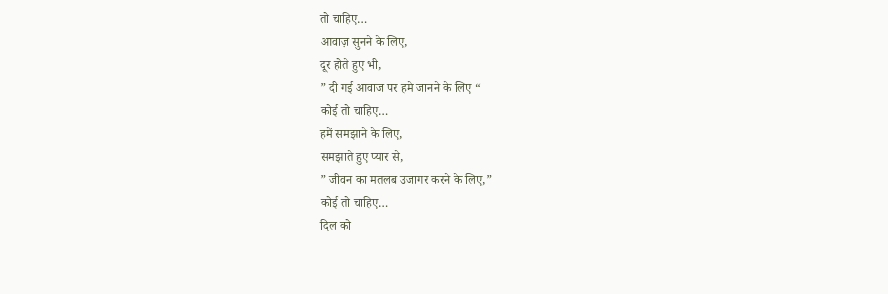तो चाहिए…
आवाज़ सुनने के लिए,
दूर होते हुए भी,
” दी गई आवाज पर हमे जानने के लिए “
कोई तो चाहिए…
हमें समझाने के लिए,
समझाते हुए प्यार से,
” जीवन का मतलब उजागर करने के लिए,”
कोई तो चाहिए…
दिल को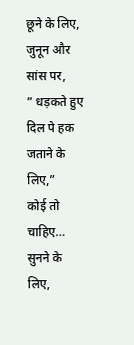छूने के लिए,
जुनून और सांस पर,
” धड़कते हुए दिल पे हक जताने के लिए,”
कोई तो चाहिए…
सुनने के लिए,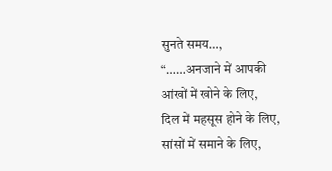सुनते समय…,
“……अनजाने में आपकी
आंखों में खोने के लिए,
दिल में महसूस होने के लिए,
सांसों में समाने के लिए,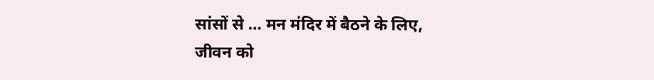सांसों से … मन मंदिर में बैठने के लिए,
जीवन को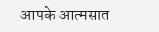आपके आत्मसात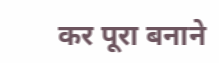कर पूरा बनाने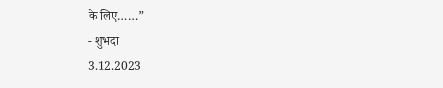के लिए……”
- शुभदा
3.12.2023